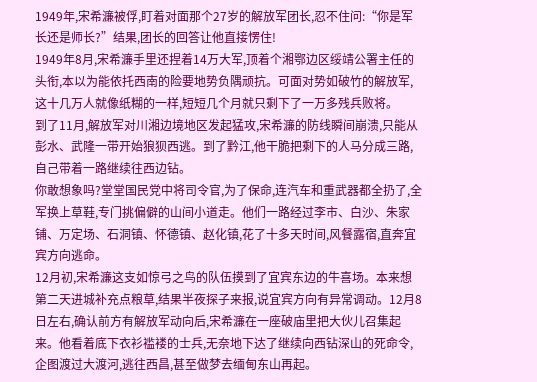1949年,宋希濂被俘,盯着对面那个27岁的解放军团长,忍不住问:“你是军长还是师长?”结果,团长的回答让他直接愣住!
1949年8月,宋希濂手里还捏着14万大军,顶着个湘鄂边区绥靖公署主任的头衔,本以为能依托西南的险要地势负隅顽抗。可面对势如破竹的解放军,这十几万人就像纸糊的一样,短短几个月就只剩下了一万多残兵败将。
到了11月,解放军对川湘边境地区发起猛攻,宋希濂的防线瞬间崩溃,只能从彭水、武隆一带开始狼狈西逃。到了黔江,他干脆把剩下的人马分成三路,自己带着一路继续往西边钻。
你敢想象吗?堂堂国民党中将司令官,为了保命,连汽车和重武器都全扔了,全军换上草鞋,专门挑偏僻的山间小道走。他们一路经过李市、白沙、朱家铺、万定场、石洞镇、怀德镇、赵化镇,花了十多天时间,风餐露宿,直奔宜宾方向逃命。
12月初,宋希濂这支如惊弓之鸟的队伍摸到了宜宾东边的牛喜场。本来想第二天进城补充点粮草,结果半夜探子来报,说宜宾方向有异常调动。12月8日左右,确认前方有解放军动向后,宋希濂在一座破庙里把大伙儿召集起来。他看着底下衣衫褴褛的士兵,无奈地下达了继续向西钻深山的死命令,企图渡过大渡河,逃往西昌,甚至做梦去缅甸东山再起。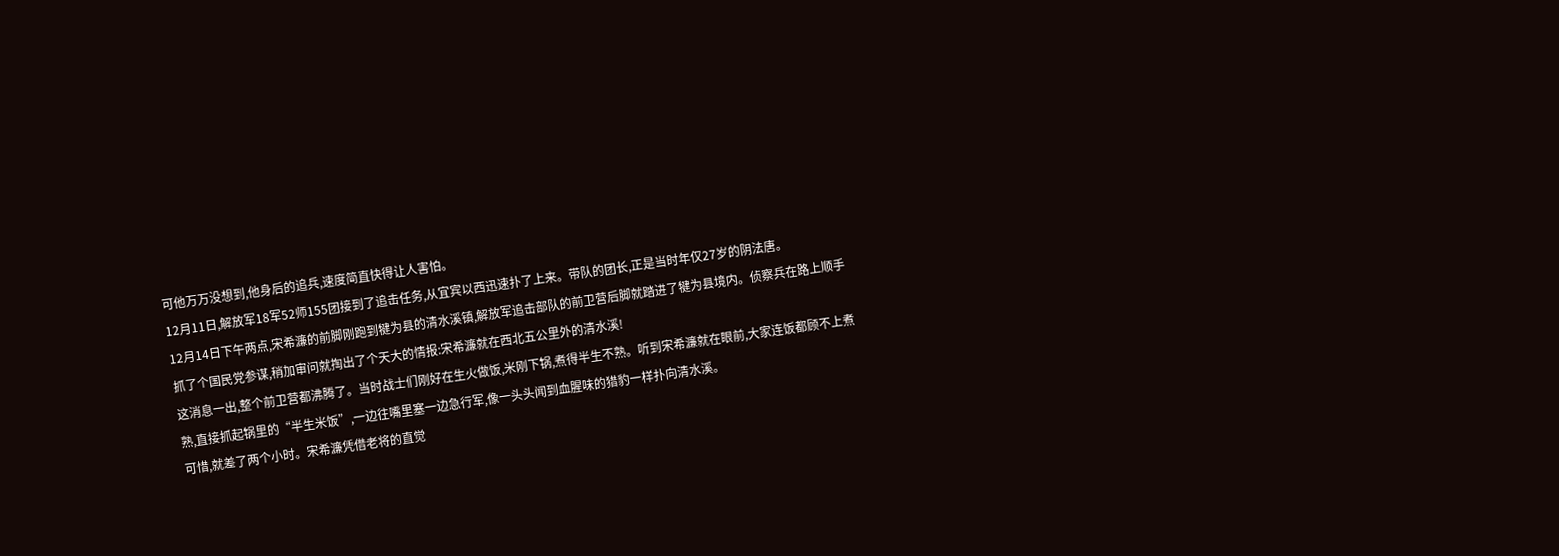可他万万没想到,他身后的追兵,速度简直快得让人害怕。
12月11日,解放军18军52师155团接到了追击任务,从宜宾以西迅速扑了上来。带队的团长,正是当时年仅27岁的阴法唐。
12月14日下午两点,宋希濂的前脚刚跑到犍为县的清水溪镇,解放军追击部队的前卫营后脚就踏进了犍为县境内。侦察兵在路上顺手抓了个国民党参谋,稍加审问就掏出了个天大的情报:宋希濂就在西北五公里外的清水溪!
这消息一出,整个前卫营都沸腾了。当时战士们刚好在生火做饭,米刚下锅,煮得半生不熟。听到宋希濂就在眼前,大家连饭都顾不上煮熟,直接抓起锅里的“半生米饭”,一边往嘴里塞一边急行军,像一头头闻到血腥味的猎豹一样扑向清水溪。
可惜,就差了两个小时。宋希濂凭借老将的直觉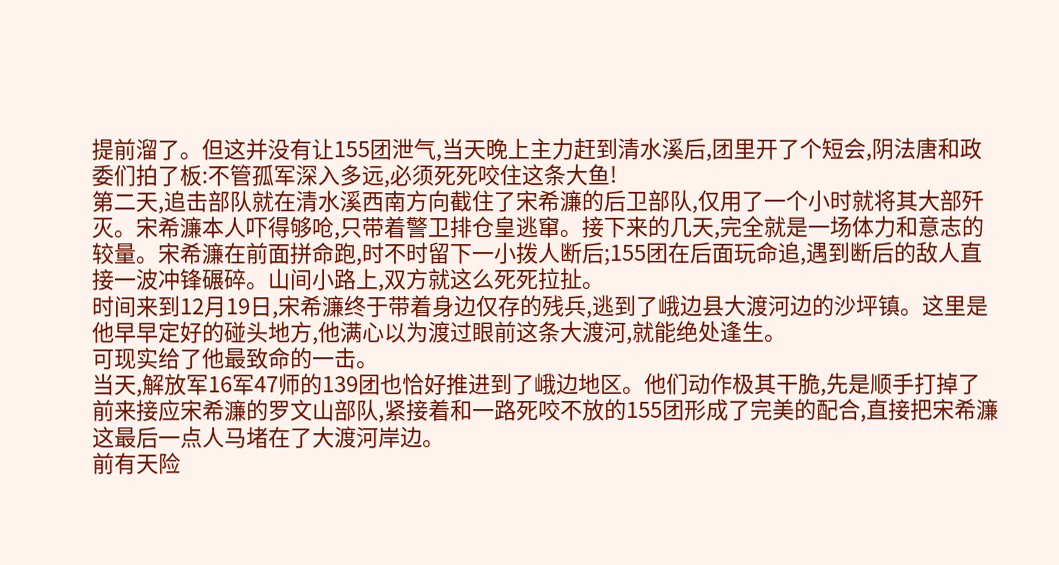提前溜了。但这并没有让155团泄气,当天晚上主力赶到清水溪后,团里开了个短会,阴法唐和政委们拍了板:不管孤军深入多远,必须死死咬住这条大鱼!
第二天,追击部队就在清水溪西南方向截住了宋希濂的后卫部队,仅用了一个小时就将其大部歼灭。宋希濂本人吓得够呛,只带着警卫排仓皇逃窜。接下来的几天,完全就是一场体力和意志的较量。宋希濂在前面拼命跑,时不时留下一小拨人断后;155团在后面玩命追,遇到断后的敌人直接一波冲锋碾碎。山间小路上,双方就这么死死拉扯。
时间来到12月19日,宋希濂终于带着身边仅存的残兵,逃到了峨边县大渡河边的沙坪镇。这里是他早早定好的碰头地方,他满心以为渡过眼前这条大渡河,就能绝处逢生。
可现实给了他最致命的一击。
当天,解放军16军47师的139团也恰好推进到了峨边地区。他们动作极其干脆,先是顺手打掉了前来接应宋希濂的罗文山部队,紧接着和一路死咬不放的155团形成了完美的配合,直接把宋希濂这最后一点人马堵在了大渡河岸边。
前有天险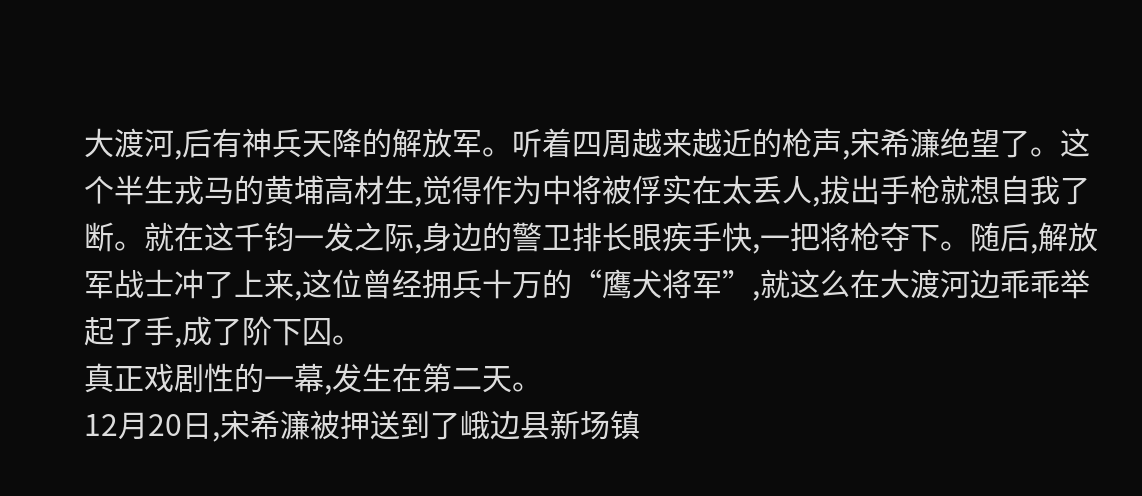大渡河,后有神兵天降的解放军。听着四周越来越近的枪声,宋希濂绝望了。这个半生戎马的黄埔高材生,觉得作为中将被俘实在太丢人,拔出手枪就想自我了断。就在这千钧一发之际,身边的警卫排长眼疾手快,一把将枪夺下。随后,解放军战士冲了上来,这位曾经拥兵十万的“鹰犬将军”,就这么在大渡河边乖乖举起了手,成了阶下囚。
真正戏剧性的一幕,发生在第二天。
12月20日,宋希濂被押送到了峨边县新场镇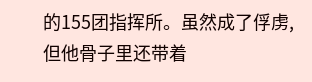的155团指挥所。虽然成了俘虏,但他骨子里还带着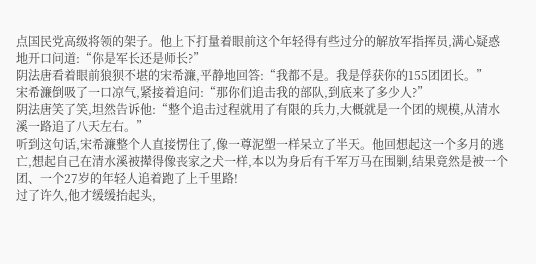点国民党高级将领的架子。他上下打量着眼前这个年轻得有些过分的解放军指挥员,满心疑惑地开口问道:“你是军长还是师长?”
阴法唐看着眼前狼狈不堪的宋希濂,平静地回答:“我都不是。我是俘获你的155团团长。”
宋希濂倒吸了一口凉气,紧接着追问:“那你们追击我的部队,到底来了多少人?”
阴法唐笑了笑,坦然告诉他:“整个追击过程就用了有限的兵力,大概就是一个团的规模,从清水溪一路追了八天左右。”
听到这句话,宋希濂整个人直接愣住了,像一尊泥塑一样呆立了半天。他回想起这一个多月的逃亡,想起自己在清水溪被撵得像丧家之犬一样,本以为身后有千军万马在围剿,结果竟然是被一个团、一个27岁的年轻人追着跑了上千里路!
过了许久,他才缓缓抬起头,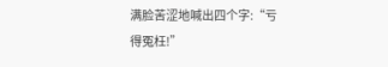满脸苦涩地喊出四个字:“亏得冤枉!”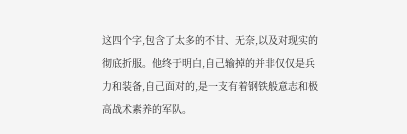这四个字,包含了太多的不甘、无奈,以及对现实的彻底折服。他终于明白,自己输掉的并非仅仅是兵力和装备,自己面对的,是一支有着钢铁般意志和极高战术素养的军队。